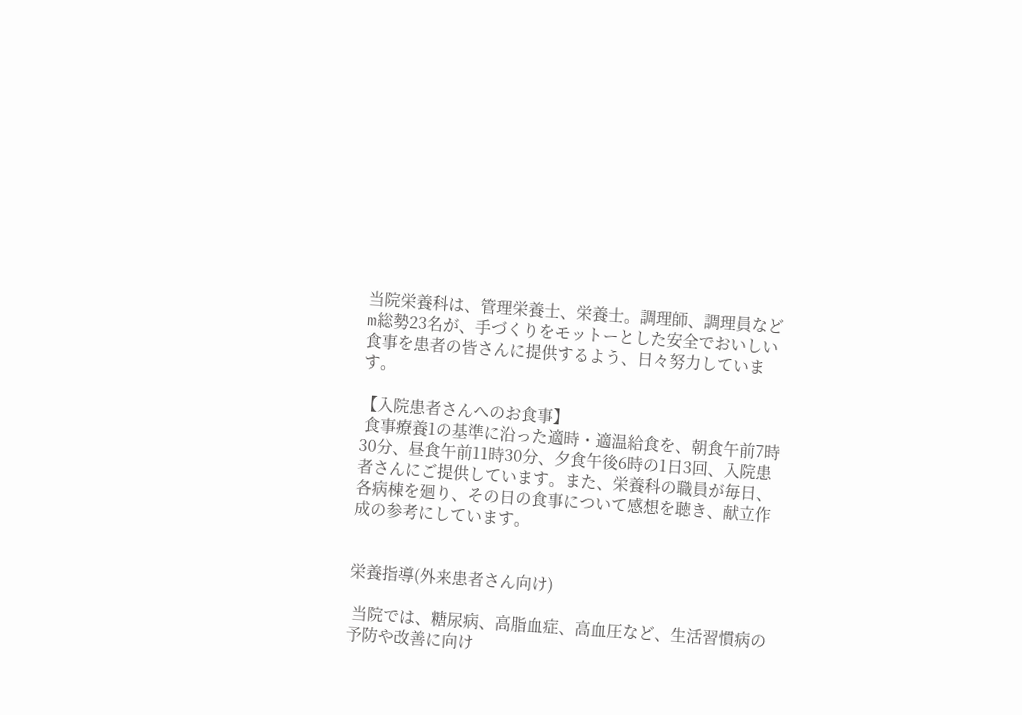当院栄養科は、管理栄養士、栄養士。調理師、調理員などm総勢23名が、手づくりをモットーとした安全でおいしい食事を患者の皆さんに提供するよう、日々努力しています。

【入院患者さんへのお食事】
 食事療養1の基準に沿った適時・適温給食を、朝食午前7時30分、昼食午前11時30分、夕食午後6時の1日3回、入院患者さんにご提供しています。また、栄養科の職員が毎日、各病棟を廻り、その日の食事について感想を聴き、献立作成の参考にしています。


栄養指導(外来患者さん向け)

 当院では、糖尿病、高脂血症、高血圧など、生活習慣病の予防や改善に向け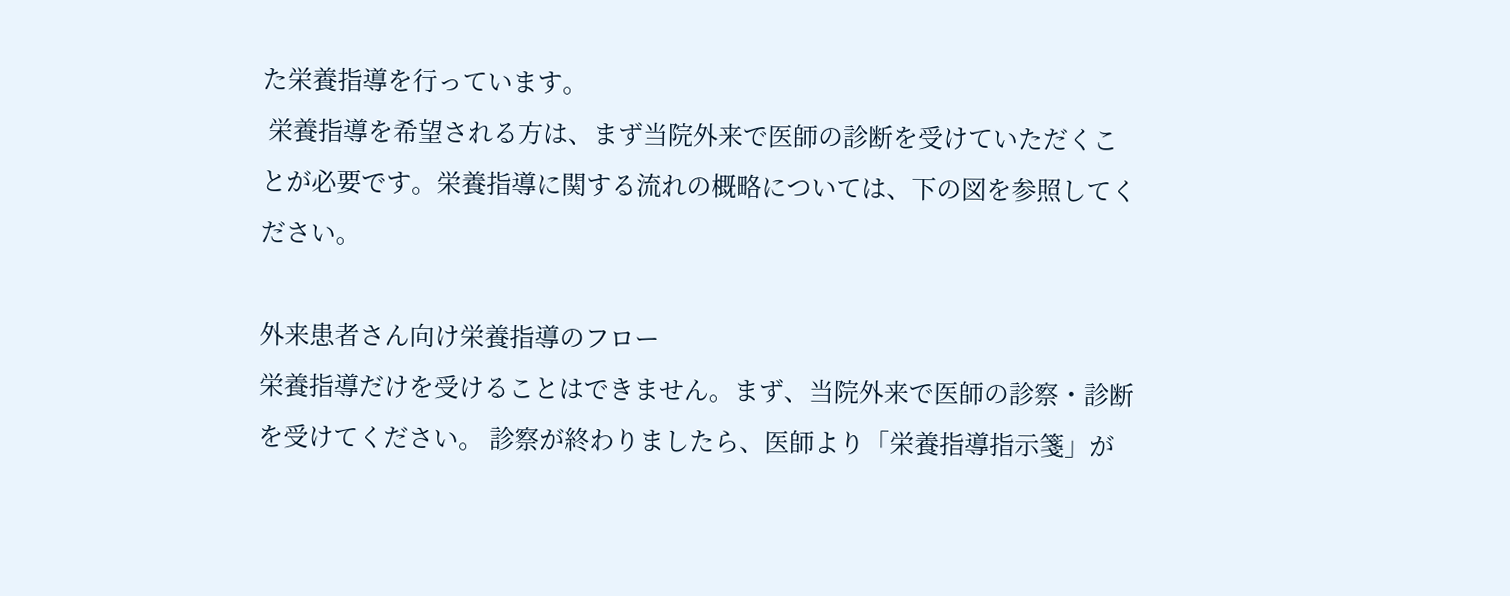た栄養指導を行っています。
 栄養指導を希望される方は、まず当院外来で医師の診断を受けていただくことが必要です。栄養指導に関する流れの概略については、下の図を参照してください。

外来患者さん向け栄養指導のフロー
栄養指導だけを受けることはできません。まず、当院外来で医師の診察・診断を受けてください。 診察が終わりましたら、医師より「栄養指導指示箋」が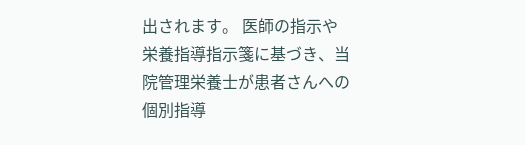出されます。 医師の指示や栄養指導指示箋に基づき、当院管理栄養士が患者さんへの個別指導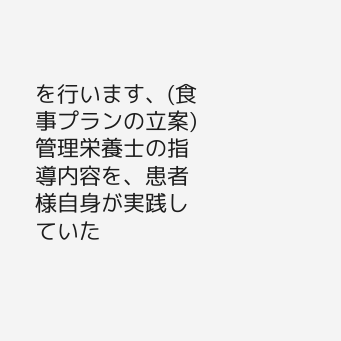を行います、(食事プランの立案) 管理栄養士の指導内容を、患者様自身が実践していた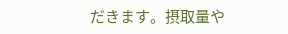だきます。摂取量や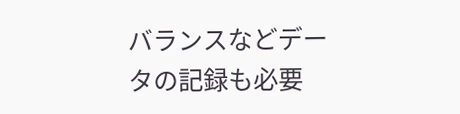バランスなどデータの記録も必要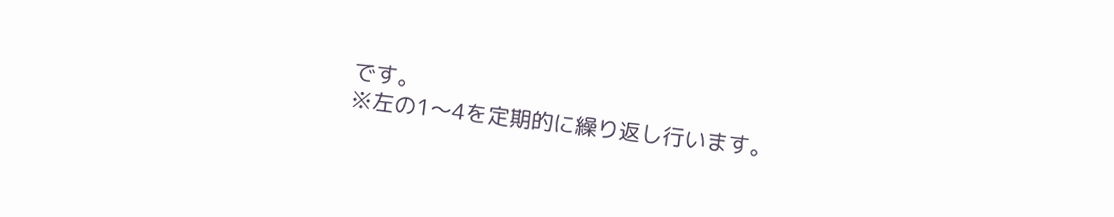です。
※左の1〜4を定期的に繰り返し行います。